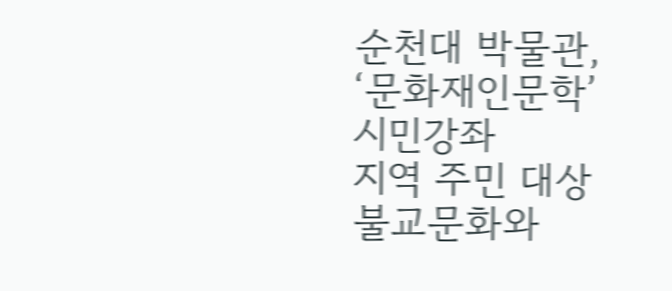순천대 박물관, ‘문화재인문학’시민강좌
지역 주민 대상 불교문화와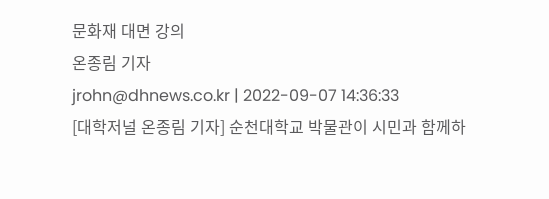문화재 대면 강의
온종림 기자
jrohn@dhnews.co.kr | 2022-09-07 14:36:33
[대학저널 온종림 기자] 순천대학교 박물관이 시민과 함께하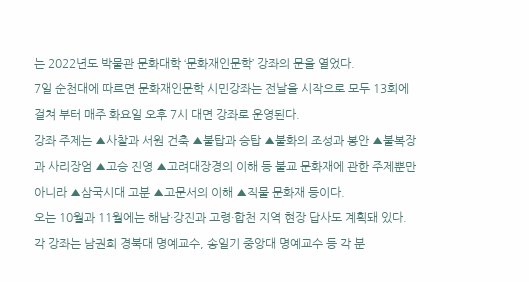는 2022년도 박물관 문화대학 ‘문화재인문학’ 강좌의 문을 열었다.
7일 순천대에 따르면 문화재인문학 시민강좌는 전날을 시작으로 모두 13회에 걸쳐 부터 매주 화요일 오후 7시 대면 강좌로 운영된다.
강좌 주제는 ▲사찰과 서원 건축 ▲불탑과 승탑 ▲불화의 조성과 봉안 ▲불복장과 사리장엄 ▲고승 진영 ▲고려대장경의 이해 등 불교 문화재에 관한 주제뿐만 아니라 ▲삼국시대 고분 ▲고문서의 이해 ▲직물 문화재 등이다.
오는 10월과 11월에는 해남·강진과 고령·합천 지역 현장 답사도 계획돼 있다.
각 강좌는 남권희 경북대 명예교수, 송일기 중앙대 명예교수 등 각 분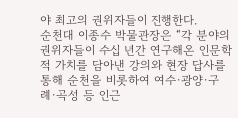야 최고의 권위자들이 진행한다.
순천대 이종수 박물관장은 “각 분야의 권위자들이 수십 년간 연구해온 인문학적 가치를 담아낸 강의와 현장 답사를 통해 순천을 비롯하여 여수·광양·구례·곡성 등 인근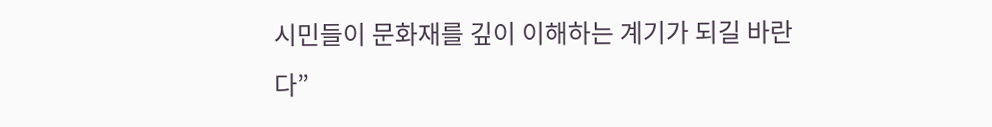시민들이 문화재를 깊이 이해하는 계기가 되길 바란다”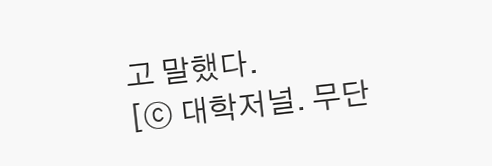고 말했다.
[ⓒ 대학저널. 무단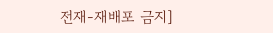전재-재배포 금지]